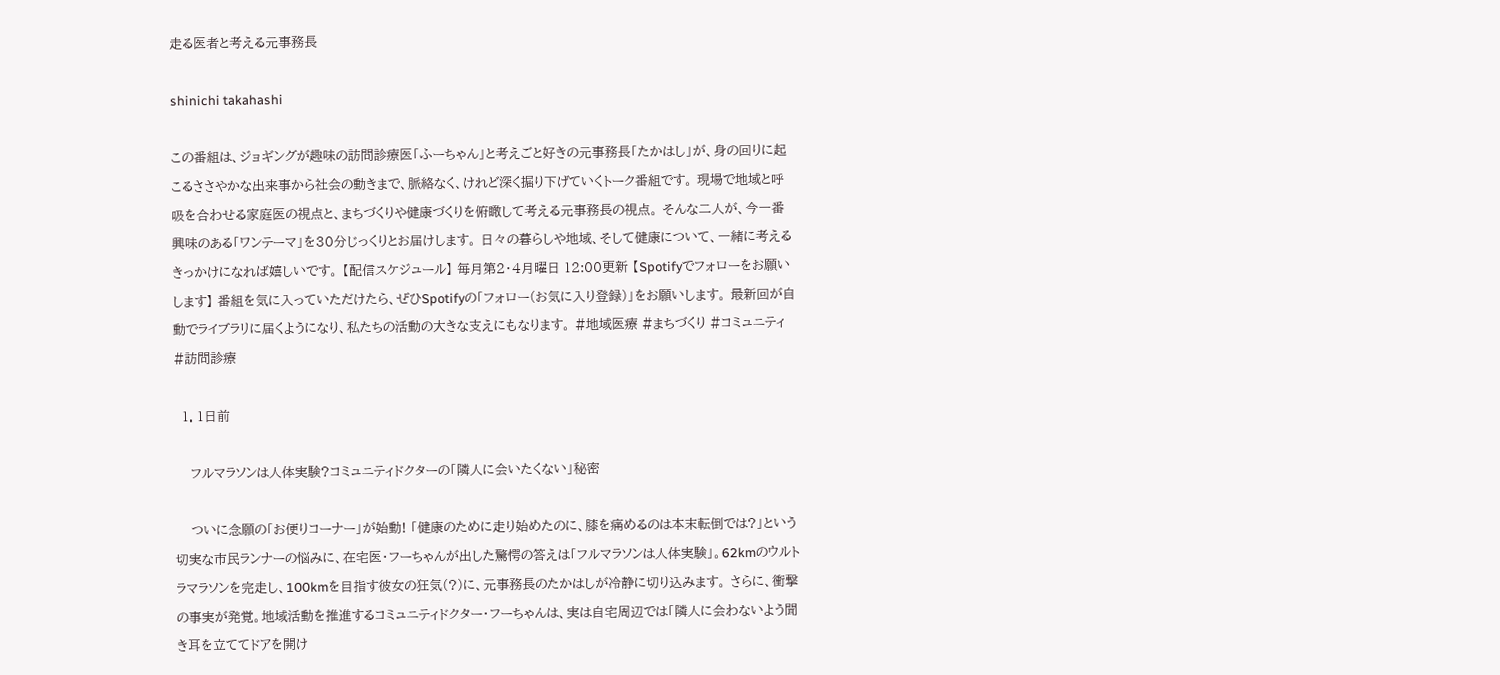走る医者と考える元事務長

shinichi takahashi

この番組は、ジョギングが趣味の訪問診療医「ふーちゃん」と考えごと好きの元事務長「たかはし」が、身の回りに起こるささやかな出来事から社会の動きまで、脈絡なく、けれど深く掘り下げていくトーク番組です。 現場で地域と呼吸を合わせる家庭医の視点と、まちづくりや健康づくりを俯瞰して考える元事務長の視点。 そんな二人が、今一番興味のある「ワンテーマ」を30分じっくりとお届けします。 日々の暮らしや地域、そして健康について、一緒に考えるきっかけになれば嬉しいです。 【配信スケジュール】 毎月第2・4月曜日 12:00更新 【Spotifyでフォローをお願いします】 番組を気に入っていただけたら、ぜひSpotifyの「フォロー(お気に入り登録)」をお願いします。 最新回が自動でライブラリに届くようになり、私たちの活動の大きな支えにもなります。 #地域医療 #まちづくり #コミュニティ #訪問診療

  1. 1日前

    フルマラソンは人体実験?コミュニティドクターの「隣人に会いたくない」秘密

    ついに念願の「お便りコーナー」が始動! 「健康のために走り始めたのに、膝を痛めるのは本末転倒では?」という切実な市民ランナーの悩みに、在宅医・フーちゃんが出した驚愕の答えは「フルマラソンは人体実験」。62kmのウルトラマラソンを完走し、100kmを目指す彼女の狂気(?)に、元事務長のたかはしが冷静に切り込みます。 さらに、衝撃の事実が発覚。地域活動を推進するコミュニティドクター・フーちゃんは、実は自宅周辺では「隣人に会わないよう聞き耳を立ててドアを開け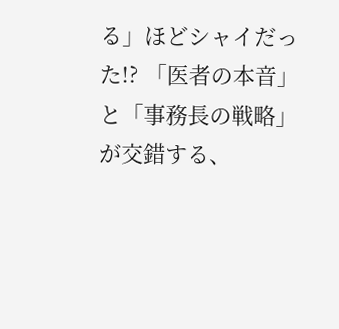る」ほどシャイだった!? 「医者の本音」と「事務長の戦略」が交錯する、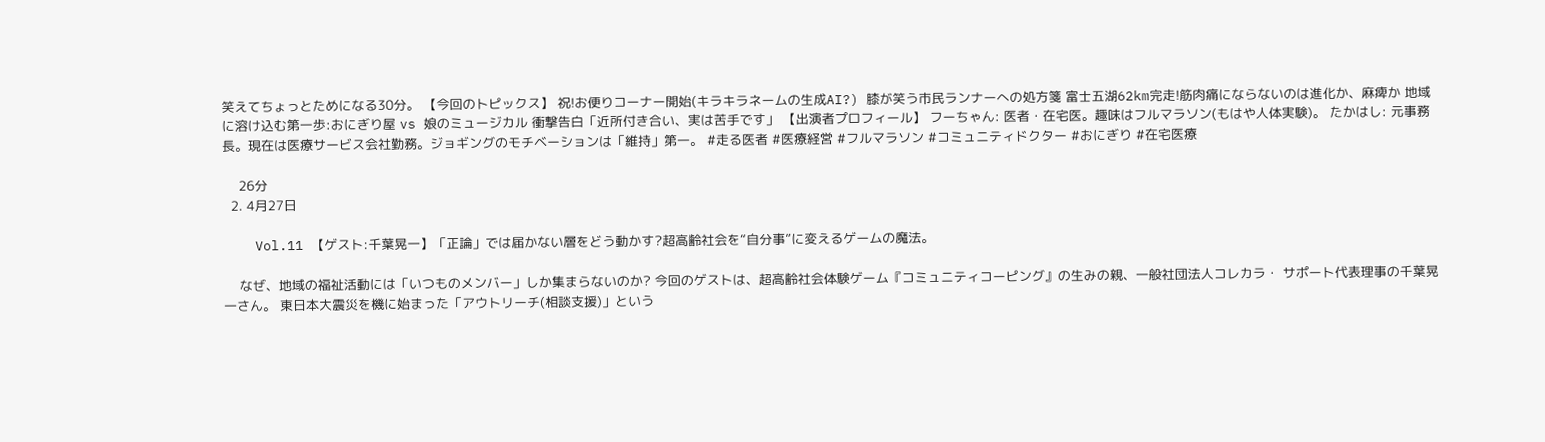笑えてちょっとためになる30分。 【今回のトピックス】 祝!お便りコーナー開始(キラキラネームの生成AI?) 膝が笑う市民ランナーへの処方箋 富士五湖62km完走!筋肉痛にならないのは進化か、麻痺か 地域に溶け込む第一歩:おにぎり屋 vs 娘のミュージカル 衝撃告白「近所付き合い、実は苦手です」 【出演者プロフィール】 フーちゃん: 医者・在宅医。趣味はフルマラソン(もはや人体実験)。 たかはし: 元事務長。現在は医療サービス会社勤務。ジョギングのモチベーションは「維持」第一。 #走る医者 #医療経営 #フルマラソン #コミュニティドクター #おにぎり #在宅医療

    26分
  2. 4月27日

    Vol.11 【ゲスト:千葉晃一】「正論」では届かない層をどう動かす?超高齢社会を“自分事”に変えるゲームの魔法。

    なぜ、地域の福祉活動には「いつものメンバー」しか集まらないのか? 今回のゲストは、超高齢社会体験ゲーム『コミュニティコーピング』の生みの親、一般社団法人コレカラ・ サポート代表理事の千葉晃一さん。 東日本大震災を機に始まった「アウトリーチ(相談支援)」という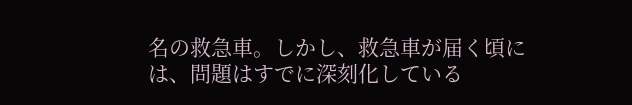名の救急車。しかし、救急車が届く頃には、問題はすでに深刻化している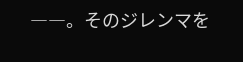――。そのジレンマを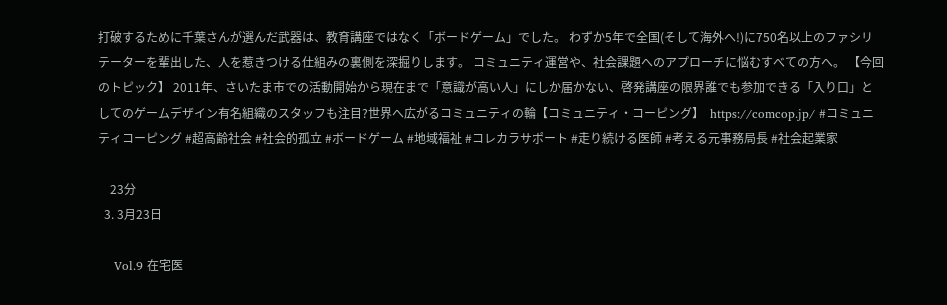打破するために千葉さんが選んだ武器は、教育講座ではなく「ボードゲーム」でした。 わずか5年で全国(そして海外へ!)に750名以上のファシリテーターを輩出した、人を惹きつける仕組みの裏側を深掘りします。 コミュニティ運営や、社会課題へのアプローチに悩むすべての方へ。 【今回のトピック】 2011年、さいたま市での活動開始から現在まで「意識が高い人」にしか届かない、啓発講座の限界誰でも参加できる「入り口」としてのゲームデザイン有名組織のスタッフも注目?世界へ広がるコミュニティの輪【コミュニティ・コーピング】  https://comcop.jp/ #コミュニティコーピング #超高齢社会 #社会的孤立 #ボードゲーム #地域福祉 #コレカラサポート #走り続ける医師 #考える元事務局長 #社会起業家

    23分
  3. 3月23日

    Vol.9 在宅医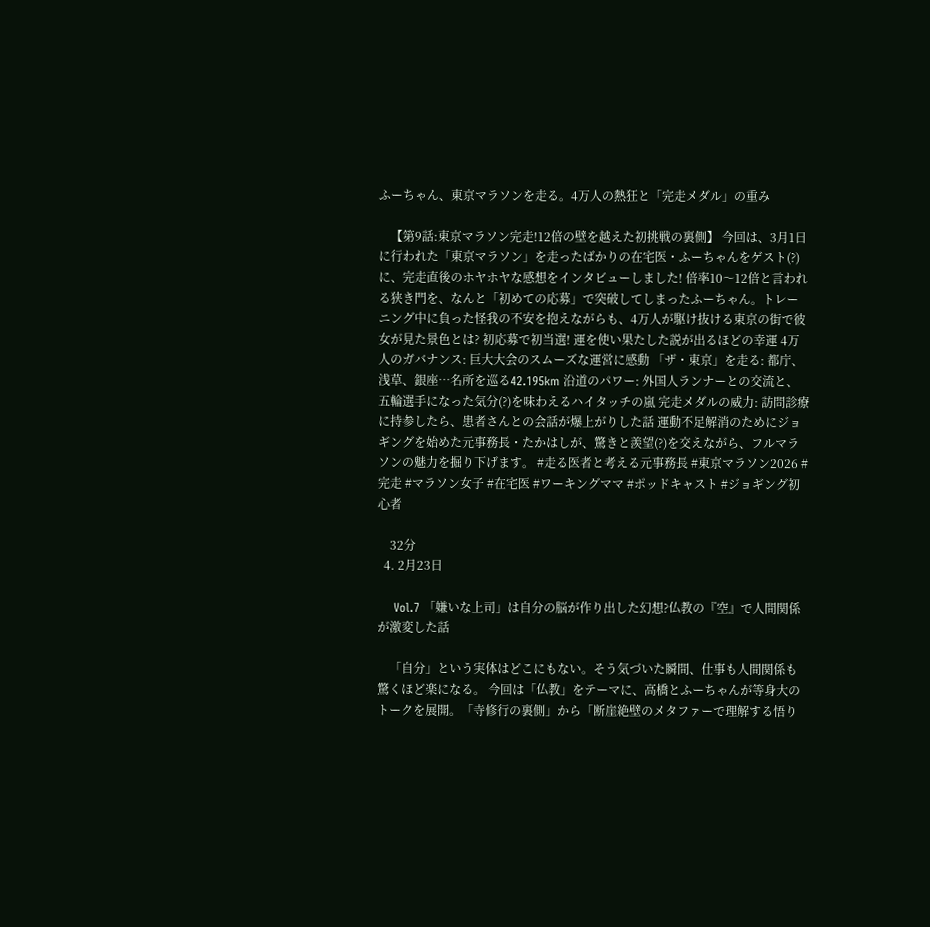ふーちゃん、東京マラソンを走る。4万人の熱狂と「完走メダル」の重み

    【第9話:東京マラソン完走!12倍の壁を越えた初挑戦の裏側】 今回は、3月1日に行われた「東京マラソン」を走ったばかりの在宅医・ふーちゃんをゲスト(?)に、完走直後のホヤホヤな感想をインタビューしました! 倍率10〜12倍と言われる狭き門を、なんと「初めての応募」で突破してしまったふーちゃん。トレーニング中に負った怪我の不安を抱えながらも、4万人が駆け抜ける東京の街で彼女が見た景色とは? 初応募で初当選! 運を使い果たした説が出るほどの幸運 4万人のガバナンス: 巨大大会のスムーズな運営に感動 「ザ・東京」を走る: 都庁、浅草、銀座…名所を巡る42.195km 沿道のパワー: 外国人ランナーとの交流と、五輪選手になった気分(?)を味わえるハイタッチの嵐 完走メダルの威力: 訪問診療に持参したら、患者さんとの会話が爆上がりした話 運動不足解消のためにジョギングを始めた元事務長・たかはしが、驚きと羨望(?)を交えながら、フルマラソンの魅力を掘り下げます。 #走る医者と考える元事務長 #東京マラソン2026 #完走 #マラソン女子 #在宅医 #ワーキングママ #ポッドキャスト #ジョギング初心者

    32分
  4. 2月23日

    Vol.7 「嫌いな上司」は自分の脳が作り出した幻想?仏教の『空』で人間関係が激変した話

    「自分」という実体はどこにもない。そう気づいた瞬間、仕事も人間関係も驚くほど楽になる。 今回は「仏教」をテーマに、高橋とふーちゃんが等身大のトークを展開。「寺修行の裏側」から「断崖絶壁のメタファーで理解する悟り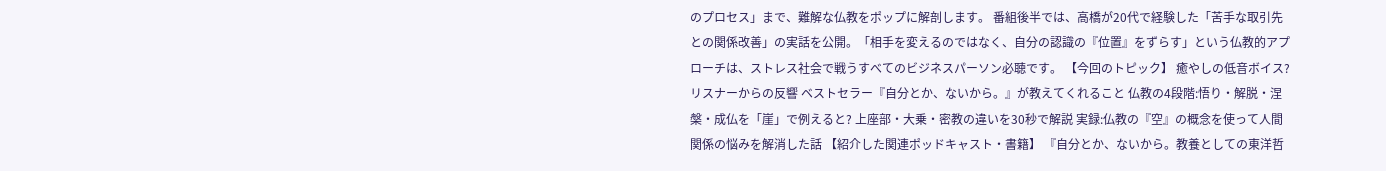のプロセス」まで、難解な仏教をポップに解剖します。 番組後半では、高橋が20代で経験した「苦手な取引先との関係改善」の実話を公開。「相手を変えるのではなく、自分の認識の『位置』をずらす」という仏教的アプローチは、ストレス社会で戦うすべてのビジネスパーソン必聴です。 【今回のトピック】 癒やしの低音ボイス?リスナーからの反響 ベストセラー『自分とか、ないから。』が教えてくれること 仏教の4段階:悟り・解脱・涅槃・成仏を「崖」で例えると? 上座部・大乗・密教の違いを30秒で解説 実録:仏教の『空』の概念を使って人間関係の悩みを解消した話 【紹介した関連ポッドキャスト・書籍】 『自分とか、ないから。教養としての東洋哲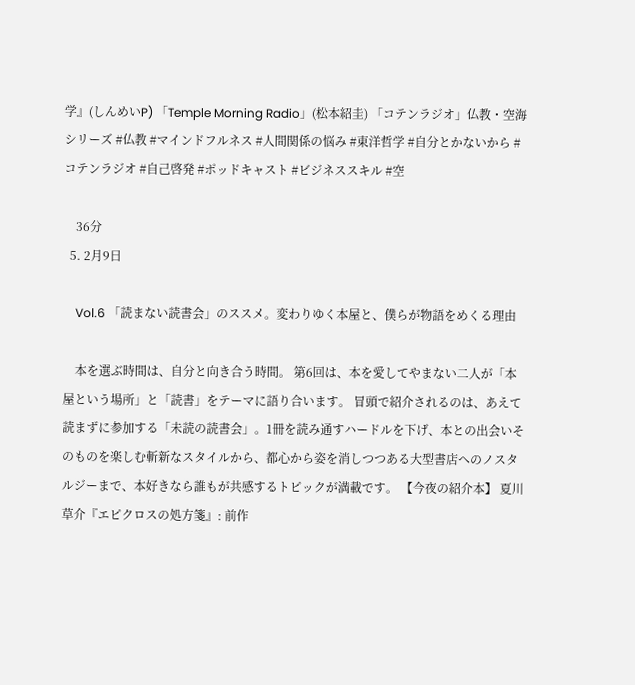学』(しんめいP) 「Temple Morning Radio」(松本紹圭) 「コテンラジオ」仏教・空海シリーズ #仏教 #マインドフルネス #人間関係の悩み #東洋哲学 #自分とかないから #コテンラジオ #自己啓発 #ポッドキャスト #ビジネススキル #空

    36分
  5. 2月9日

    Vol.6 「読まない読書会」のススメ。変わりゆく本屋と、僕らが物語をめくる理由

    本を選ぶ時間は、自分と向き合う時間。 第6回は、本を愛してやまない二人が「本屋という場所」と「読書」をテーマに語り合います。 冒頭で紹介されるのは、あえて読まずに参加する「未読の読書会」。1冊を読み通すハードルを下げ、本との出会いそのものを楽しむ斬新なスタイルから、都心から姿を消しつつある大型書店へのノスタルジーまで、本好きなら誰もが共感するトピックが満載です。 【今夜の紹介本】 夏川草介『エピクロスの処方箋』: 前作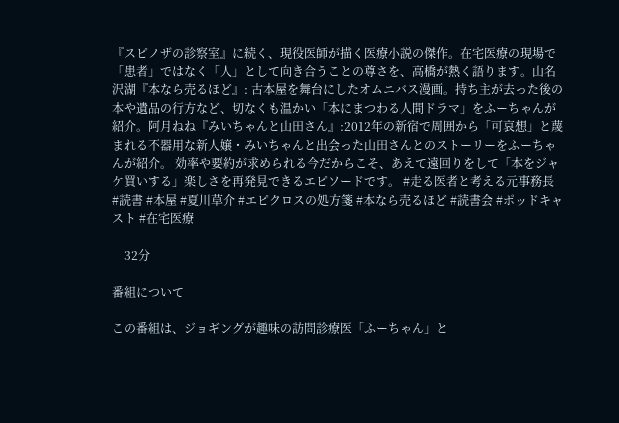『スピノザの診察室』に続く、現役医師が描く医療小説の傑作。在宅医療の現場で「患者」ではなく「人」として向き合うことの尊さを、高橋が熱く語ります。山名沢湖『本なら売るほど』: 古本屋を舞台にしたオムニバス漫画。持ち主が去った後の本や遺品の行方など、切なくも温かい「本にまつわる人間ドラマ」をふーちゃんが紹介。阿月ねね『みいちゃんと山田さん』:2012年の新宿で周囲から「可哀想」と蔑まれる不器用な新人嬢・みいちゃんと出会った山田さんとのストーリーをふーちゃんが紹介。 効率や要約が求められる今だからこそ、あえて遠回りをして「本をジャケ買いする」楽しさを再発見できるエピソードです。 #走る医者と考える元事務長 #読書 #本屋 #夏川草介 #エピクロスの処方箋 #本なら売るほど #読書会 #ポッドキャスト #在宅医療

    32分

番組について

この番組は、ジョギングが趣味の訪問診療医「ふーちゃん」と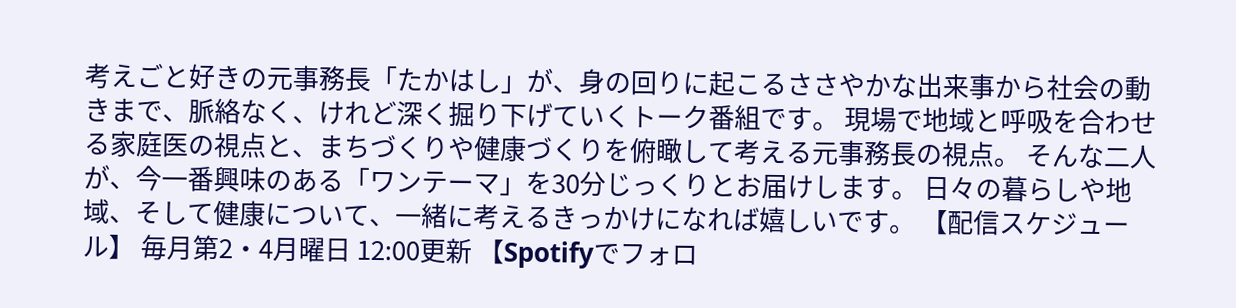考えごと好きの元事務長「たかはし」が、身の回りに起こるささやかな出来事から社会の動きまで、脈絡なく、けれど深く掘り下げていくトーク番組です。 現場で地域と呼吸を合わせる家庭医の視点と、まちづくりや健康づくりを俯瞰して考える元事務長の視点。 そんな二人が、今一番興味のある「ワンテーマ」を30分じっくりとお届けします。 日々の暮らしや地域、そして健康について、一緒に考えるきっかけになれば嬉しいです。 【配信スケジュール】 毎月第2・4月曜日 12:00更新 【Spotifyでフォロ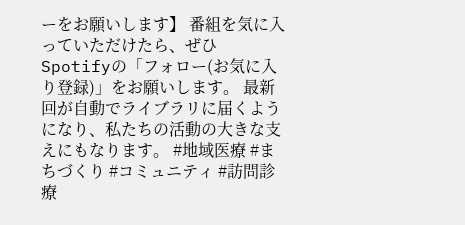ーをお願いします】 番組を気に入っていただけたら、ぜひSpotifyの「フォロー(お気に入り登録)」をお願いします。 最新回が自動でライブラリに届くようになり、私たちの活動の大きな支えにもなります。 #地域医療 #まちづくり #コミュニティ #訪問診療